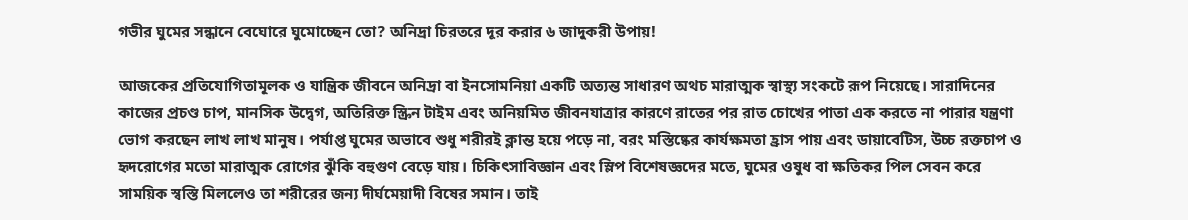গভীর ঘুমের সন্ধানে বেঘোরে ঘুমোচ্ছেন তো? অনিদ্রা চিরতরে দূর করার ৬ জাদুকরী উপায়!

আজকের প্রতিযোগিতামূলক ও যান্ত্রিক জীবনে অনিদ্রা বা ইনসোমনিয়া একটি অত্যন্ত সাধারণ অথচ মারাত্মক স্বাস্থ্য সংকটে রূপ নিয়েছে। সারাদিনের কাজের প্রচণ্ড চাপ, মানসিক উদ্বেগ, অতিরিক্ত স্ক্রিন টাইম এবং অনিয়মিত জীবনযাত্রার কারণে রাতের পর রাত চোখের পাতা এক করতে না পারার যন্ত্রণা ভোগ করছেন লাখ লাখ মানুষ। পর্যাপ্ত ঘুমের অভাবে শুধু শরীরই ক্লান্ত হয়ে পড়ে না, বরং মস্তিষ্কের কার্যক্ষমতা হ্রাস পায় এবং ডায়াবেটিস, উচ্চ রক্তচাপ ও হৃদরোগের মতো মারাত্মক রোগের ঝুঁকি বহুগুণ বেড়ে যায়। চিকিৎসাবিজ্ঞান এবং স্লিপ বিশেষজ্ঞদের মতে, ঘুমের ওষুধ বা ক্ষতিকর পিল সেবন করে সাময়িক স্বস্তি মিললেও তা শরীরের জন্য দীর্ঘমেয়াদী বিষের সমান। তাই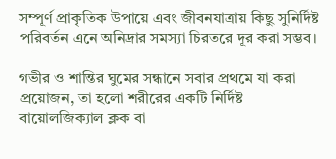সম্পূর্ণ প্রাকৃতিক উপায়ে এবং জীবনযাত্রায় কিছু সুনির্দিষ্ট পরিবর্তন এনে অনিদ্রার সমস্যা চিরতরে দূর করা সম্ভব।

গভীর ও শান্তির ঘুমের সন্ধানে সবার প্রথমে যা করা প্রয়োজন, তা হলো শরীরের একটি নির্দিষ্ট বায়োলজিক্যাল ক্লক বা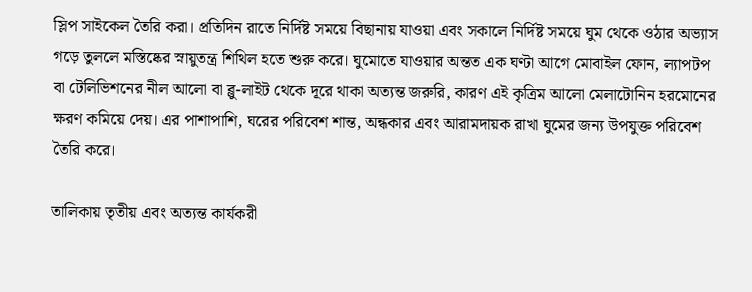স্লিপ সাইকেল তৈরি করা। প্রতিদিন রাতে নির্দিষ্ট সময়ে বিছানায় যাওয়া এবং সকালে নির্দিষ্ট সময়ে ঘুম থেকে ওঠার অভ্যাস গড়ে তুললে মস্তিষ্কের স্নায়ুতন্ত্র শিথিল হতে শুরু করে। ঘুমোতে যাওয়ার অন্তত এক ঘণ্টা আগে মোবাইল ফোন, ল্যাপটপ বা টেলিভিশনের নীল আলো বা ব্লু-লাইট থেকে দূরে থাকা অত্যন্ত জরুরি, কারণ এই কৃত্রিম আলো মেলাটোনিন হরমোনের ক্ষরণ কমিয়ে দেয়। এর পাশাপাশি, ঘরের পরিবেশ শান্ত, অন্ধকার এবং আরামদায়ক রাখা ঘুমের জন্য উপযুক্ত পরিবেশ তৈরি করে।

তালিকায় তৃতীয় এবং অত্যন্ত কার্যকরী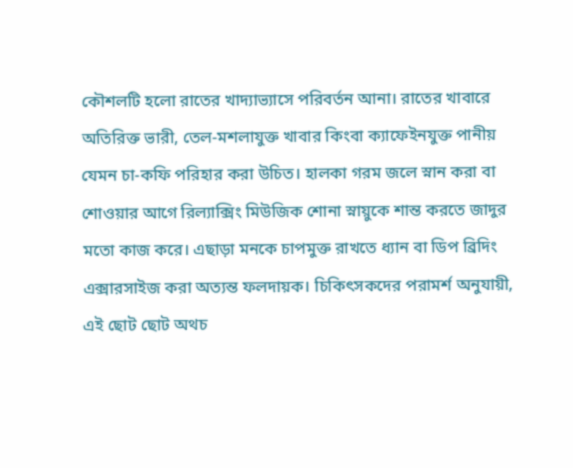কৌশলটি হলো রাতের খাদ্যাভ্যাসে পরিবর্তন আনা। রাতের খাবারে অতিরিক্ত ভারী, তেল-মশলাযুক্ত খাবার কিংবা ক্যাফেইনযুক্ত পানীয় যেমন চা-কফি পরিহার করা উচিত। হালকা গরম জলে স্নান করা বা শোওয়ার আগে রিল্যাক্সিং মিউজিক শোনা স্নায়ুকে শান্ত করতে জাদুর মতো কাজ করে। এছাড়া মনকে চাপমুক্ত রাখতে ধ্যান বা ডিপ ব্রিদিং এক্সারসাইজ করা অত্যন্ত ফলদায়ক। চিকিৎসকদের পরামর্শ অনুযায়ী, এই ছোট ছোট অথচ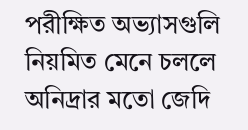পরীক্ষিত অভ্যাসগুলি নিয়মিত মেনে চললে অনিদ্রার মতো জেদি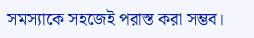সমস্যাকে সহজেই পরাস্ত করা সম্ভব।